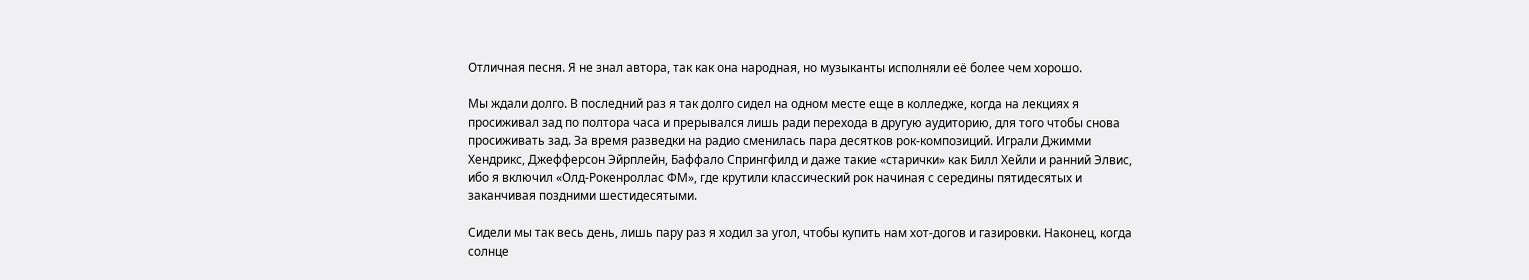Отличная песня. Я не знал автора, так как она народная, но музыканты исполняли её более чем хорошо.

Мы ждали долго. В последний раз я так долго сидел на одном месте еще в колледже, когда на лекциях я просиживал зад по полтора часа и прерывался лишь ради перехода в другую аудиторию, для того чтобы снова просиживать зад. За время разведки на радио сменилась пара десятков рок-композиций. Играли Джимми Хендрикс, Джефферсон Эйрплейн, Баффало Спрингфилд и даже такие «старички» как Билл Хейли и ранний Элвис, ибо я включил «Олд-Рокенроллас ФМ», где крутили классический рок начиная с середины пятидесятых и заканчивая поздними шестидесятыми.

Сидели мы так весь день, лишь пару раз я ходил за угол, чтобы купить нам хот-догов и газировки. Наконец, когда солнце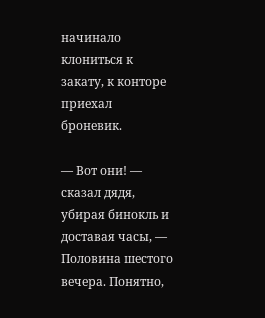начинало клониться к закату, к конторе приехал броневик.

— Вот они! — сказал дядя, убирая бинокль и доставая часы, — Половина шестого вечера. Понятно,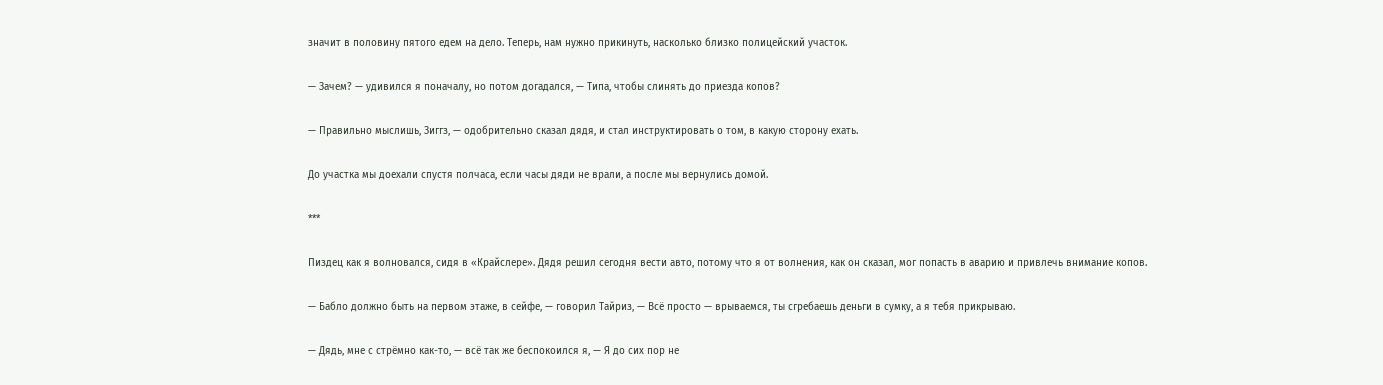значит в половину пятого едем на дело. Теперь, нам нужно прикинуть, насколько близко полицейский участок.

— Зачем? — удивился я поначалу, но потом догадался, — Типа, чтобы слинять до приезда копов?

— Правильно мыслишь, Зиггз, — одобрительно сказал дядя, и стал инструктировать о том, в какую сторону ехать.

До участка мы доехали спустя полчаса, если часы дяди не врали, а после мы вернулись домой.

***

Пиздец как я волновался, сидя в «Крайслере». Дядя решил сегодня вести авто, потому что я от волнения, как он сказал, мог попасть в аварию и привлечь внимание копов.

— Бабло должно быть на первом этаже, в сейфе, — говорил Тайриз, — Всё просто — врываемся, ты сгребаешь деньги в сумку, а я тебя прикрываю.

— Дядь, мне с стрёмно как-то, — всё так же беспокоился я, — Я до сих пор не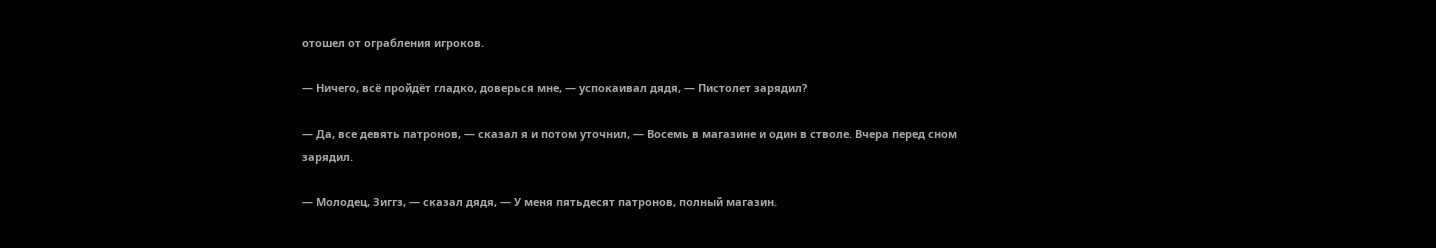отошел от ограбления игроков.

— Ничего, всё пройдёт гладко, доверься мне, — успокаивал дядя, — Пистолет зарядил?

— Да, все девять патронов, — сказал я и потом уточнил, — Восемь в магазине и один в стволе. Вчера перед сном зарядил.

— Молодец, Зиггз, — сказал дядя, — У меня пятьдесят патронов, полный магазин.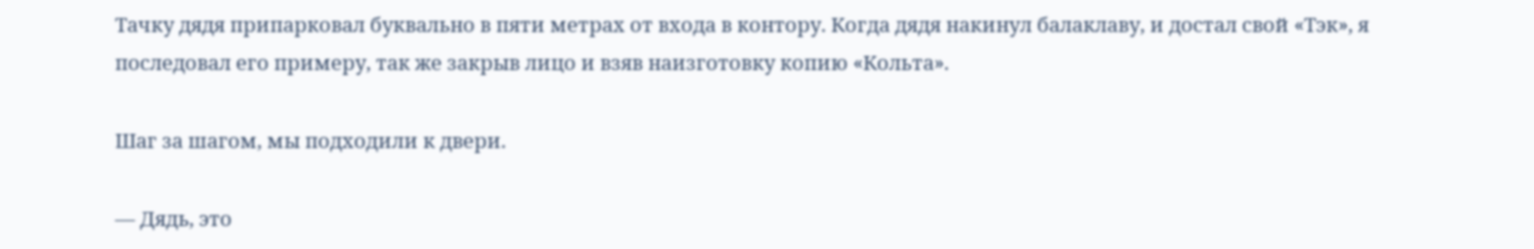Тачку дядя припарковал буквально в пяти метрах от входа в контору. Когда дядя накинул балаклаву, и достал свой «Тэк», я последовал его примеру, так же закрыв лицо и взяв наизготовку копию «Кольта».

Шаг за шагом, мы подходили к двери.

— Дядь, это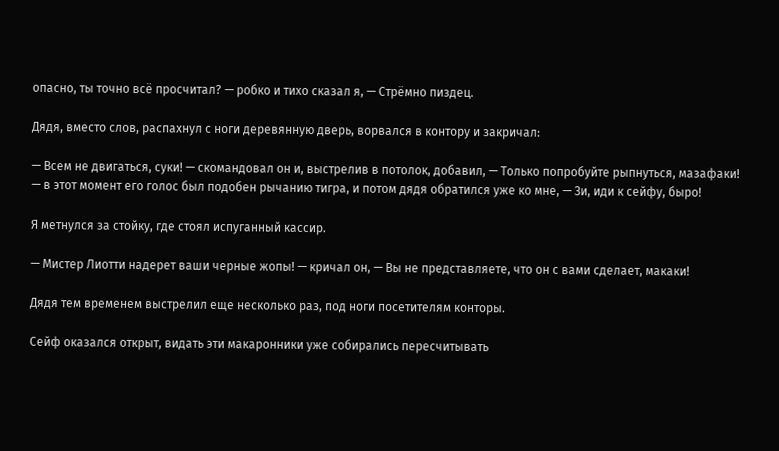опасно, ты точно всё просчитал? — робко и тихо сказал я, — Стрёмно пиздец.

Дядя, вместо слов, распахнул с ноги деревянную дверь, ворвался в контору и закричал:

— Всем не двигаться, суки! — скомандовал он и, выстрелив в потолок, добавил, — Только попробуйте рыпнуться, мазафаки! — в этот момент его голос был подобен рычанию тигра, и потом дядя обратился уже ко мне, — Зи, иди к сейфу, быро!

Я метнулся за стойку, где стоял испуганный кассир.

— Мистер Лиотти надерет ваши черные жопы! — кричал он, — Вы не представляете, что он с вами сделает, макаки!

Дядя тем временем выстрелил еще несколько раз, под ноги посетителям конторы.

Сейф оказался открыт, видать эти макаронники уже собирались пересчитывать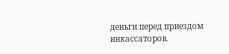деньги перед приездом инкассаторов.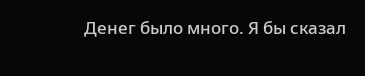Денег было много. Я бы сказал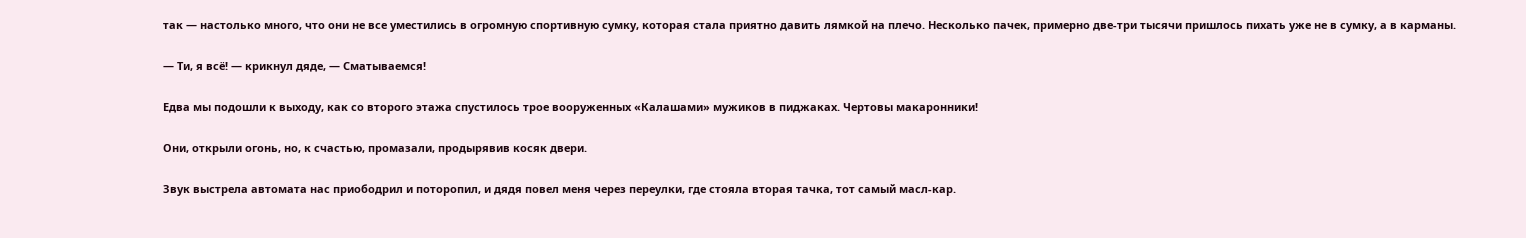так — настолько много, что они не все уместились в огромную спортивную сумку, которая стала приятно давить лямкой на плечо. Несколько пачек, примерно две-три тысячи пришлось пихать уже не в сумку, а в карманы.

— Ти, я всё! — крикнул дяде, — Сматываемся!

Едва мы подошли к выходу, как со второго этажа спустилось трое вооруженных «Калашами» мужиков в пиджаках. Чертовы макаронники!

Они, открыли огонь, но, к счастью, промазали, продырявив косяк двери.

Звук выстрела автомата нас приободрил и поторопил, и дядя повел меня через переулки, где стояла вторая тачка, тот самый масл-кар.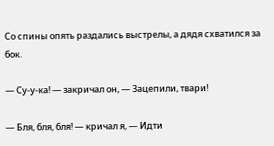Со спины опять раздались выстрелы, а дядя схватился за бок.

— Су-у-ка! — закричал он, — Зацепили, твари!

— Бля, бля, бля! — кричал я, — Идти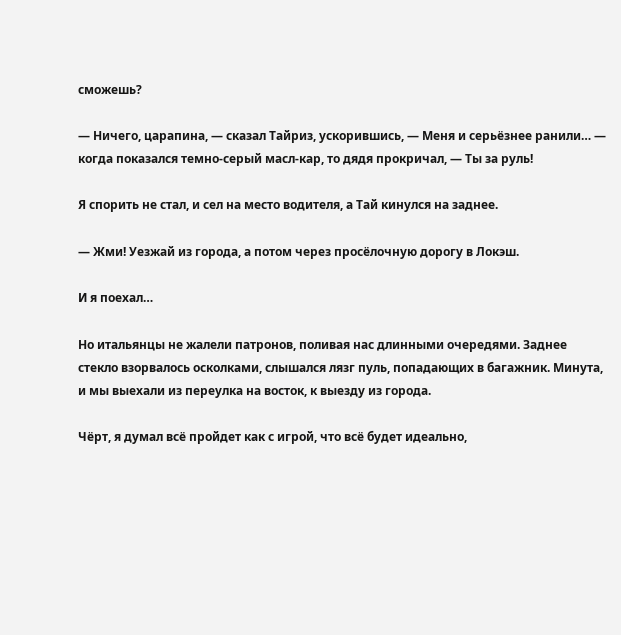сможешь?

— Ничего, царапина, — сказал Тайриз, ускорившись, — Меня и серьёзнее ранили… — когда показался темно-серый масл-кар, то дядя прокричал, — Ты за руль!

Я спорить не стал, и сел на место водителя, а Тай кинулся на заднее.

— Жми! Уезжай из города, а потом через просёлочную дорогу в Локэш.

И я поехал…

Но итальянцы не жалели патронов, поливая нас длинными очередями. Заднее стекло взорвалось осколками, слышался лязг пуль, попадающих в багажник. Минута, и мы выехали из переулка на восток, к выезду из города.

Чёрт, я думал всё пройдет как с игрой, что всё будет идеально,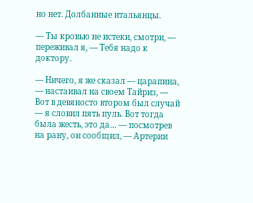но нет. Долбанные итальянцы.

— Ты кровью не истеки, смотри, — переживал я, — Тебя надо к доктору.

— Ничего, я же сказал — царапина, — настаивал на своем Тайриз, — Вот в девяносто втором был случай — я словил пять пуль. Вот тогда была жесть, это да… — посмотрев на рану, он сообщил, — Артерии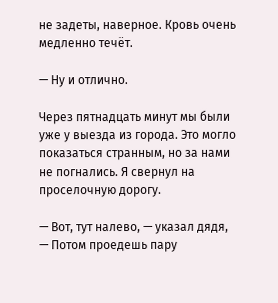не задеты, наверное. Кровь очень медленно течёт.

— Ну и отлично.

Через пятнадцать минут мы были уже у выезда из города. Это могло показаться странным, но за нами не погнались. Я свернул на проселочную дорогу.

— Вот, тут налево, — указал дядя, — Потом проедешь пару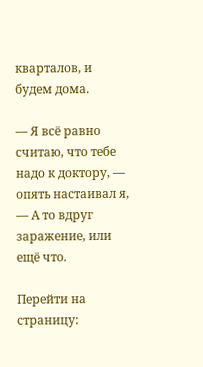кварталов, и будем дома.

— Я всё равно считаю, что тебе надо к доктору, — опять настаивал я, — А то вдруг заражение, или ещё что.

Перейти на страницу: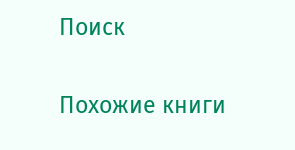Поиск

Похожие книги